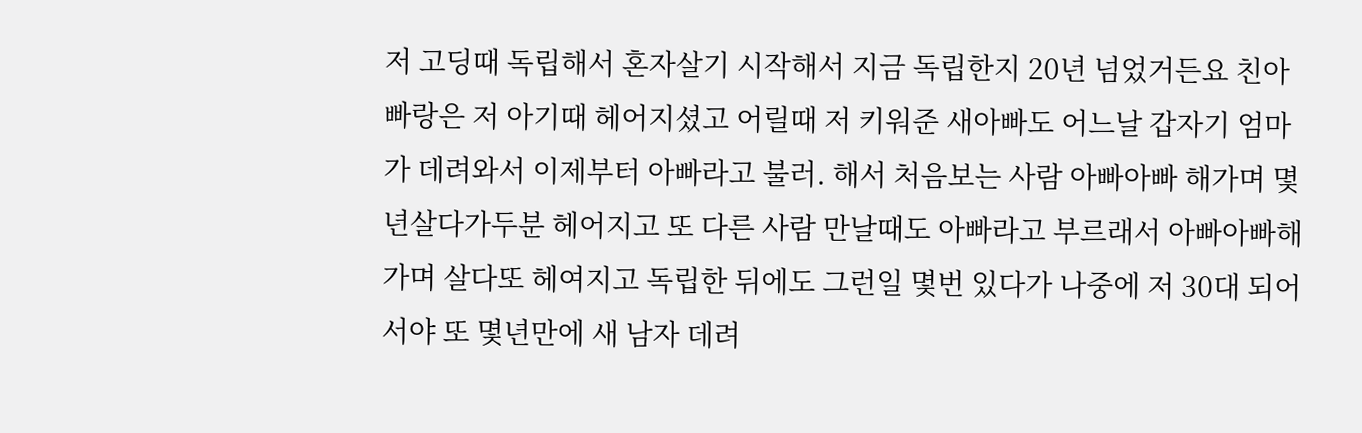저 고딩때 독립해서 혼자살기 시작해서 지금 독립한지 20년 넘었거든요 친아빠랑은 저 아기때 헤어지셨고 어릴때 저 키워준 새아빠도 어느날 갑자기 엄마가 데려와서 이제부터 아빠라고 불러. 해서 처음보는 사람 아빠아빠 해가며 몇년살다가두분 헤어지고 또 다른 사람 만날때도 아빠라고 부르래서 아빠아빠해가며 살다또 헤여지고 독립한 뒤에도 그런일 몇번 있다가 나중에 저 30대 되어서야 또 몇년만에 새 남자 데려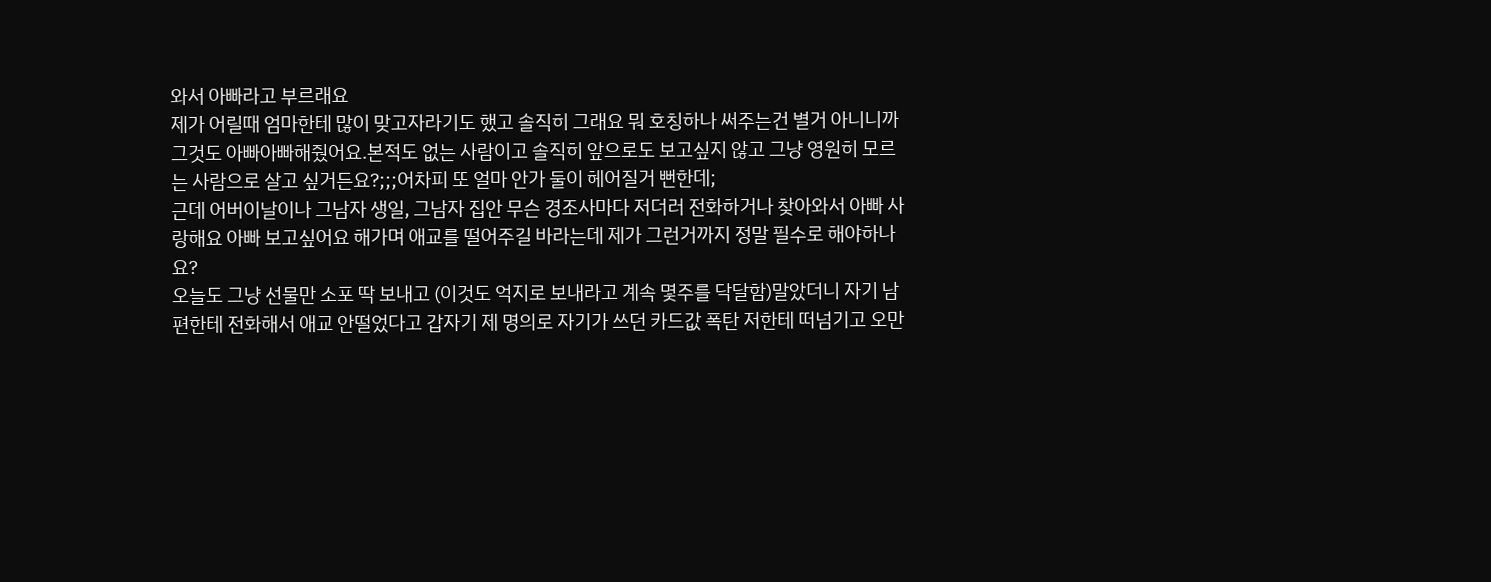와서 아빠라고 부르래요
제가 어릴때 엄마한테 많이 맞고자라기도 했고 솔직히 그래요 뭐 호칭하나 써주는건 별거 아니니까 그것도 아빠아빠해줬어요.본적도 없는 사람이고 솔직히 앞으로도 보고싶지 않고 그냥 영원히 모르는 사람으로 살고 싶거든요?;;;어차피 또 얼마 안가 둘이 헤어질거 뻔한데;
근데 어버이날이나 그남자 생일, 그남자 집안 무슨 경조사마다 저더러 전화하거나 찾아와서 아빠 사랑해요 아빠 보고싶어요 해가며 애교를 떨어주길 바라는데 제가 그런거까지 정말 필수로 해야하나요?
오늘도 그냥 선물만 소포 딱 보내고 (이것도 억지로 보내라고 계속 몇주를 닥달함)말았더니 자기 남편한테 전화해서 애교 안떨었다고 갑자기 제 명의로 자기가 쓰던 카드값 폭탄 저한테 떠넘기고 오만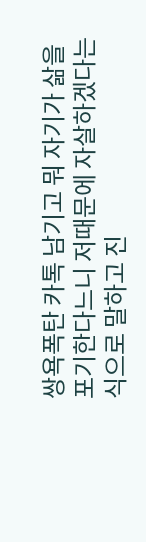쌍욕폭탄 카톡 남기고 뭐 자기가 삶을 포기한다느니 저때문에 자살하겠다는 식으로 말하고 진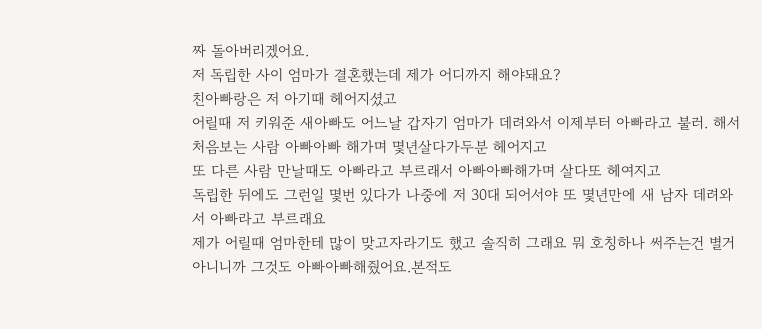짜 돌아버리겠어요.
저 독립한 사이 엄마가 결혼했는데 제가 어디까지 해야돼요?
친아빠랑은 저 아기때 헤어지셨고
어릴때 저 키워준 새아빠도 어느날 갑자기 엄마가 데려와서 이제부터 아빠라고 불러. 해서 처음보는 사람 아빠아빠 해가며 몇년살다가두분 헤어지고
또 다른 사람 만날때도 아빠라고 부르래서 아빠아빠해가며 살다또 헤여지고
독립한 뒤에도 그런일 몇번 있다가 나중에 저 30대 되어서야 또 몇년만에 새 남자 데려와서 아빠라고 부르래요
제가 어릴때 엄마한테 많이 맞고자라기도 했고 솔직히 그래요 뭐 호칭하나 써주는건 별거 아니니까 그것도 아빠아빠해줬어요.본적도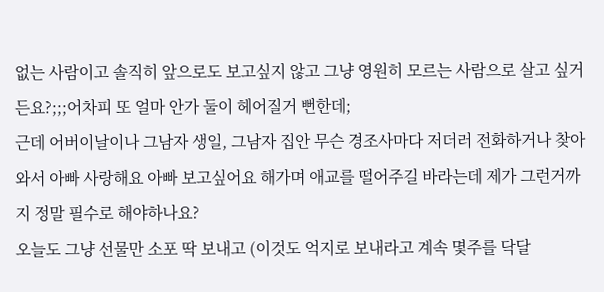없는 사람이고 솔직히 앞으로도 보고싶지 않고 그냥 영원히 모르는 사람으로 살고 싶거든요?;;;어차피 또 얼마 안가 둘이 헤어질거 뻔한데;
근데 어버이날이나 그남자 생일, 그남자 집안 무슨 경조사마다 저더러 전화하거나 찾아와서 아빠 사랑해요 아빠 보고싶어요 해가며 애교를 떨어주길 바라는데 제가 그런거까지 정말 필수로 해야하나요?
오늘도 그냥 선물만 소포 딱 보내고 (이것도 억지로 보내라고 계속 몇주를 닥달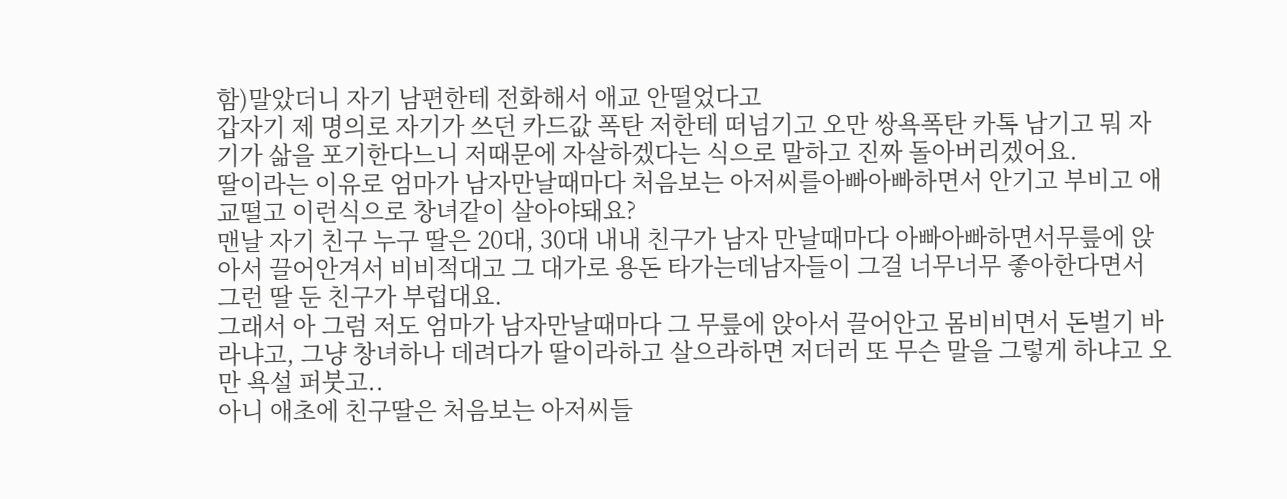함)말았더니 자기 남편한테 전화해서 애교 안떨었다고
갑자기 제 명의로 자기가 쓰던 카드값 폭탄 저한테 떠넘기고 오만 쌍욕폭탄 카톡 남기고 뭐 자기가 삶을 포기한다느니 저때문에 자살하겠다는 식으로 말하고 진짜 돌아버리겠어요.
딸이라는 이유로 엄마가 남자만날때마다 처음보는 아저씨를아빠아빠하면서 안기고 부비고 애교떨고 이런식으로 창녀같이 살아야돼요?
맨날 자기 친구 누구 딸은 20대, 30대 내내 친구가 남자 만날때마다 아빠아빠하면서무릎에 앉아서 끌어안겨서 비비적대고 그 대가로 용돈 타가는데남자들이 그걸 너무너무 좋아한다면서 그런 딸 둔 친구가 부럽대요.
그래서 아 그럼 저도 엄마가 남자만날때마다 그 무릎에 앉아서 끌어안고 몸비비면서 돈벌기 바라냐고, 그냥 창녀하나 데려다가 딸이라하고 살으라하면 저더러 또 무슨 말을 그렇게 하냐고 오만 욕설 퍼붓고..
아니 애초에 친구딸은 처음보는 아저씨들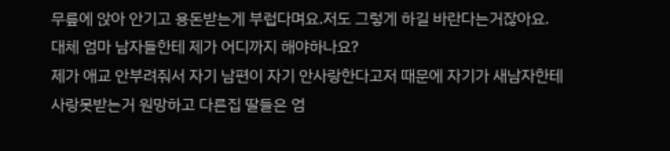무릎에 앉아 안기고 용돈받는게 부럽다며요.저도 그렇게 하길 바란다는거잖아요.
대체 엄마 남자들한테 제가 어디까지 해야하나요?
제가 애교 안부려줘서 자기 남편이 자기 안사랑한다고저 때문에 자기가 새남자한테 사랑못받는거 원망하고 다른집 딸들은 엄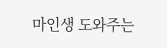마인생 도와주는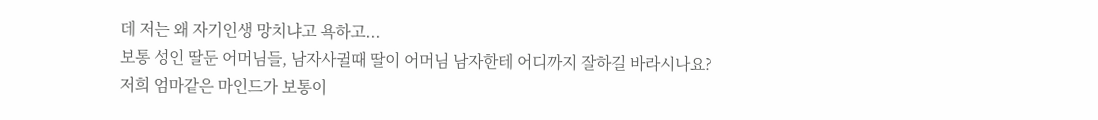데 저는 왜 자기인생 망치냐고 욕하고...
보통 성인 딸둔 어머님들, 남자사귈때 딸이 어머님 남자한테 어디까지 잘하길 바라시나요?
저희 엄마같은 마인드가 보통이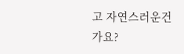고 자연스러운건가요?